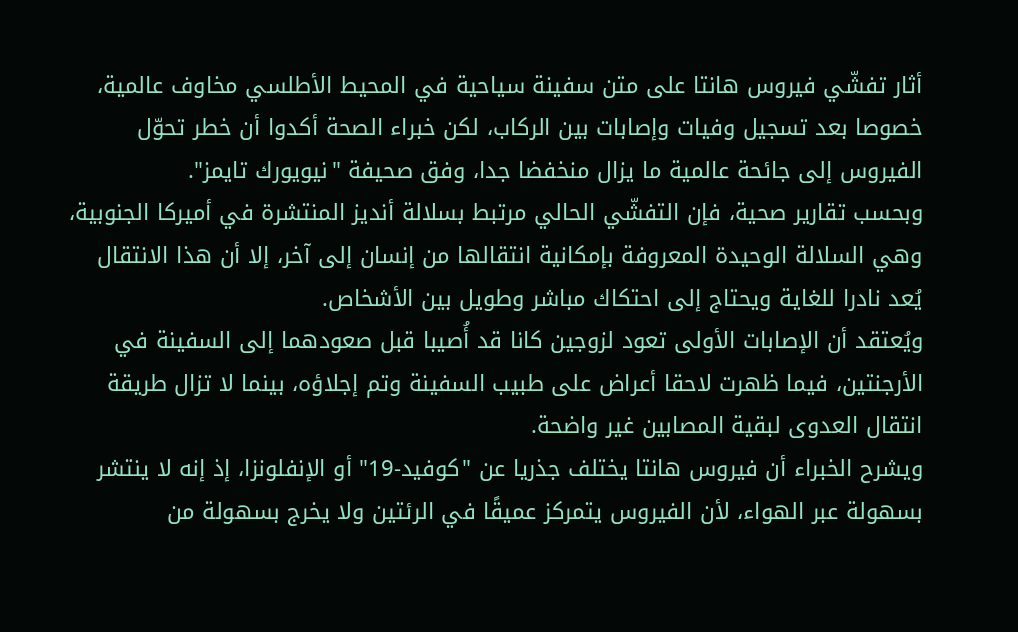أثار تفشّي فيروس هانتا على متن سفينة سياحية في المحيط الأطلسي مخاوف عالمية، خصوصا بعد تسجيل وفيات وإصابات بين الركاب، لكن خبراء الصحة أكدوا أن خطر تحوّل الفيروس إلى جائحة عالمية ما يزال منخفضا جدا، وفق صحيفة "نيويورك تايمز".
وبحسب تقارير صحية، فإن التفشّي الحالي مرتبط بسلالة أنديز المنتشرة في أميركا الجنوبية، وهي السلالة الوحيدة المعروفة بإمكانية انتقالها من إنسان إلى آخر، إلا أن هذا الانتقال يُعد نادرا للغاية ويحتاج إلى احتكاك مباشر وطويل بين الأشخاص.
ويُعتقد أن الإصابات الأولى تعود لزوجين كانا قد أُصيبا قبل صعودهما إلى السفينة في الأرجنتين، فيما ظهرت لاحقا أعراض على طبيب السفينة وتم إجلاؤه، بينما لا تزال طريقة انتقال العدوى لبقية المصابين غير واضحة.
ويشرح الخبراء أن فيروس هانتا يختلف جذريا عن "كوفيد-19" أو الإنفلونزا، إذ إنه لا ينتشر بسهولة عبر الهواء، لأن الفيروس يتمركز عميقًا في الرئتين ولا يخرج بسهولة من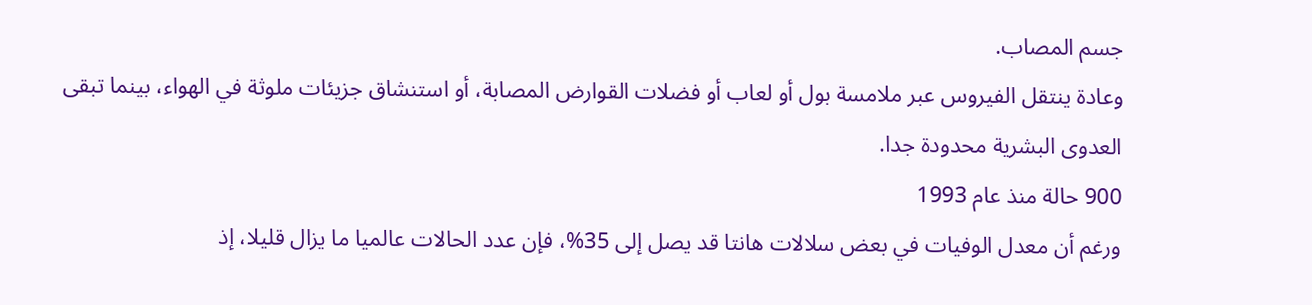جسم المصاب.
وعادة ينتقل الفيروس عبر ملامسة بول أو لعاب أو فضلات القوارض المصابة، أو استنشاق جزيئات ملوثة في الهواء، بينما تبقى العدوى البشرية محدودة جدا.
900 حالة منذ عام 1993
ورغم أن معدل الوفيات في بعض سلالات هانتا قد يصل إلى 35%، فإن عدد الحالات عالميا ما يزال قليلا، إذ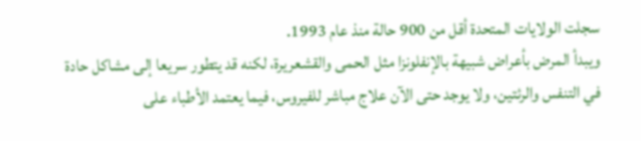سجلت الولايات المتحدة أقل من 900 حالة منذ عام 1993.
ويبدأ المرض بأعراض شبيهة بالإنفلونزا مثل الحمى والقشعريرة، لكنه قد يتطور سريعا إلى مشاكل حادة في التنفس والرئتين، ولا يوجد حتى الآن علاج مباشر للفيروس، فيما يعتمد الأطباء على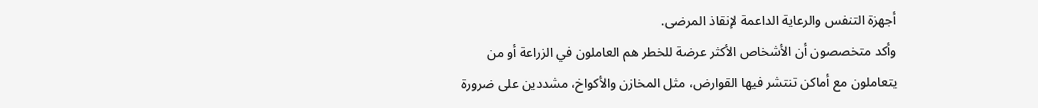أجهزة التنفس والرعاية الداعمة لإنقاذ المرضى.
وأكد متخصصون أن الأشخاص الأكثر عرضة للخطر هم العاملون في الزراعة أو من يتعاملون مع أماكن تنتشر فيها القوارض، مثل المخازن والأكواخ، مشددين على ضرورة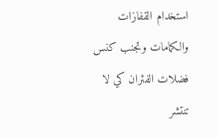استخدام القفازات والكمامات وتجنب كنس فضلات الفئران كي لا تنتشر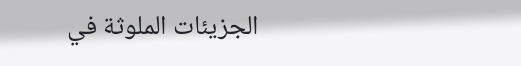الجزيئات الملوثة في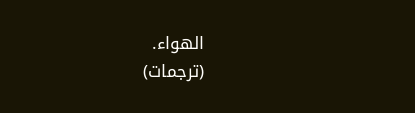الهواء.
(ترجمات)